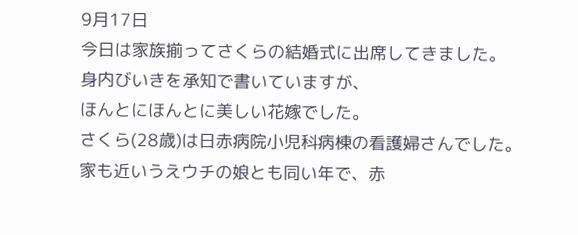9月17日
今日は家族揃ってさくらの結婚式に出席してきました。
身内びいきを承知で書いていますが、
ほんとにほんとに美しい花嫁でした。
さくら(28歳)は日赤病院小児科病棟の看護婦さんでした。
家も近いうえウチの娘とも同い年で、赤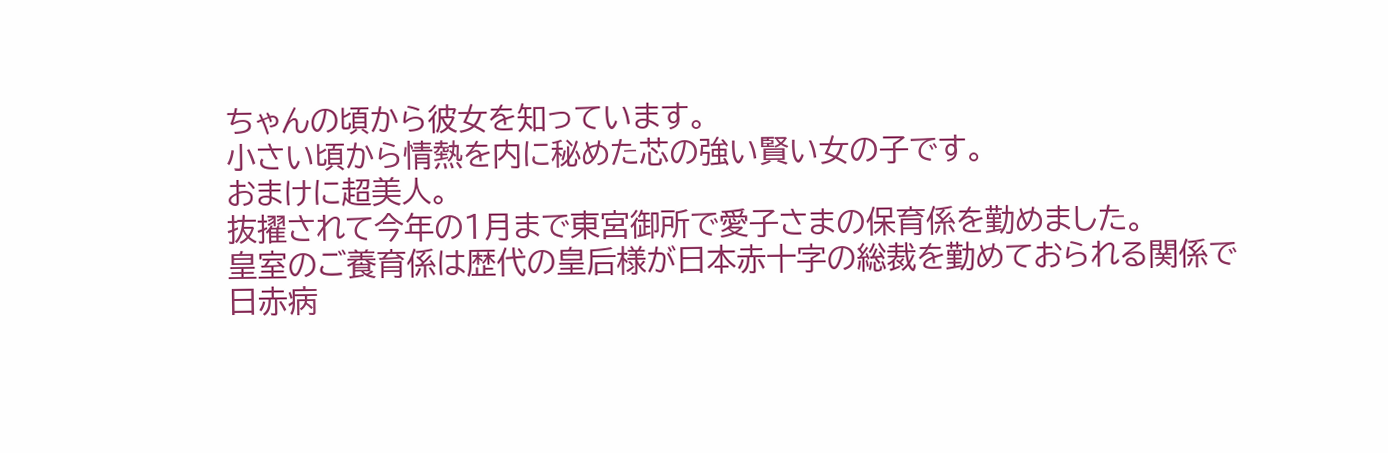ちゃんの頃から彼女を知っています。
小さい頃から情熱を内に秘めた芯の強い賢い女の子です。
おまけに超美人。
抜擢されて今年の1月まで東宮御所で愛子さまの保育係を勤めました。
皇室のご養育係は歴代の皇后様が日本赤十字の総裁を勤めておられる関係で
日赤病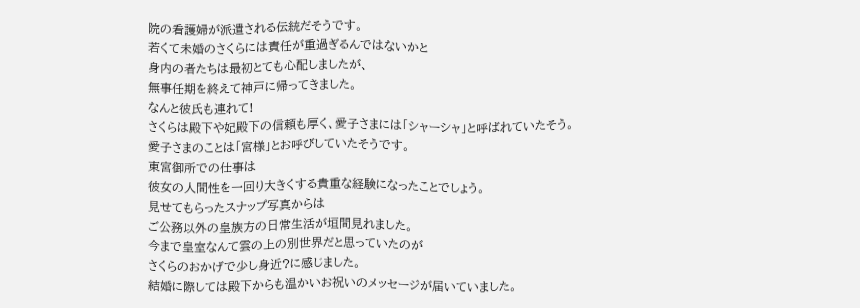院の看護婦が派遣される伝統だそうです。
若くて未婚のさくらには責任が重過ぎるんではないかと
身内の者たちは最初とても心配しましたが、
無事任期を終えて神戸に帰ってきました。
なんと彼氏も連れて!
さくらは殿下や妃殿下の信頼も厚く、愛子さまには「シャーシャ」と呼ばれていたそう。
愛子さまのことは「宮様」とお呼びしていたそうです。
東宮御所での仕事は
彼女の人間性を一回り大きくする貴重な経験になったことでしょう。
見せてもらったスナップ写真からは
ご公務以外の皇族方の日常生活が垣間見れました。
今まで皇室なんて雲の上の別世界だと思っていたのが
さくらのおかげで少し身近?に感じました。
結婚に際しては殿下からも温かいお祝いのメッセージが届いていました。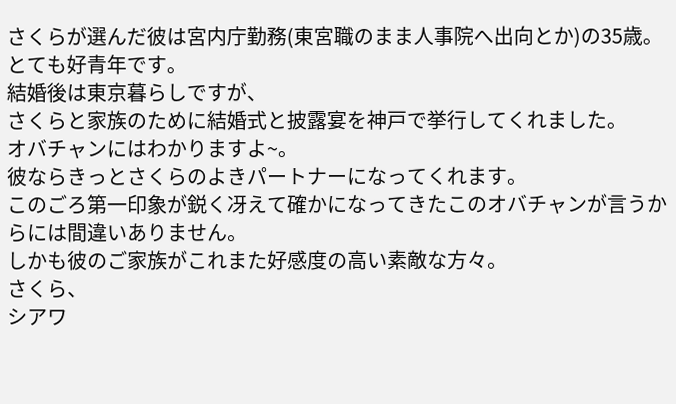さくらが選んだ彼は宮内庁勤務(東宮職のまま人事院へ出向とか)の35歳。
とても好青年です。
結婚後は東京暮らしですが、
さくらと家族のために結婚式と披露宴を神戸で挙行してくれました。
オバチャンにはわかりますよ~。
彼ならきっとさくらのよきパートナーになってくれます。
このごろ第一印象が鋭く冴えて確かになってきたこのオバチャンが言うからには間違いありません。
しかも彼のご家族がこれまた好感度の高い素敵な方々。
さくら、
シアワ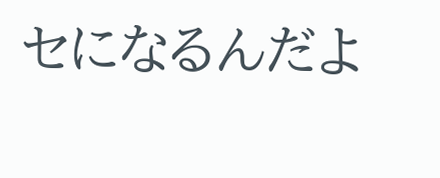セになるんだよ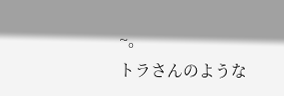~。
トラさんのような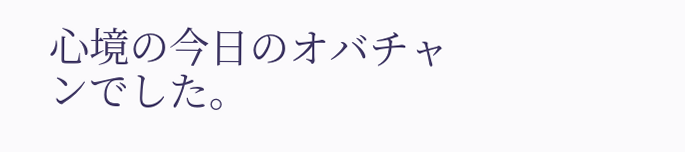心境の今日のオバチャンでした。